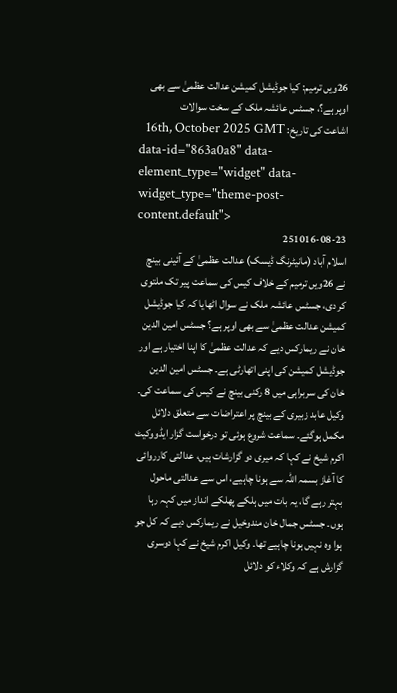26ویں ترمیم: کیا جوڈیشل کمیشن عدالت عظمیٰ سے بھی اوپر ہے؟، جسٹس عائشہ ملک کے سخت سوالات
اشاعت کی تاریخ: 16th, October 2025 GMT
data-id="863a0a8" data-element_type="widget" data-widget_type="theme-post-content.default">
251016-08-23
اسلام آباد (مانیٹرنگ ڈیسک) عدالت عظمیٰ کے آئینی بینچ نے 26ویں ترمیم کے خلاف کیس کی سماعت پیر تک ملتوی کر دی، جسٹس عائشہ ملک نے سوال اٹھایا کہ کیا جوڈیشل کمیشن عدالت عظمیٰ سے بھی اوپر ہے؟ جسٹس امین الدین خان نے ریمارکس دیے کہ عدالت عظمیٰ کا اپنا اختیار ہے اور جوڈیشل کمیشن کی اپنی اتھارٹی ہے۔ جسٹس امین الدین خان کی سربراہی میں 8 رکنی بینچ نے کیس کی سماعت کی۔ وکیل عابد زبیری کے بینچ پر اعتراضات سے متعلق دلائل مکمل ہوگئے۔ سماعت شروع ہوئی تو درخواست گزار ایڈووکیٹ اکرم شیخ نے کہا کہ میری دو گزارشات ہیں، عدالتی کارروائی کا آغاز بسمہ اللہ سے ہونا چاہیے، اس سے عدالتی ماحول بہتر رہے گا، یہ بات میں ہلکے پھلکے انداز میں کہہ رہا ہوں۔ جسٹس جمال خان مندوخیل نے ریمارکس دیے کہ کل جو ہوا وہ نہیں ہونا چاہیے تھا۔ وکیل اکرم شیخ نے کہا دوسری گزارش ہے کہ وکلاء کو دلائل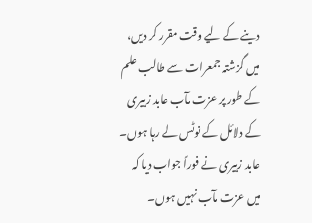دینے کے لیے وقت مقرر کر دیں، میں گزشتہ جمعرات سے طالب علم کے طور پر عزت مآب عابد زبیری کے دلائل کے نوٹس لے رہا ہوں۔ عابد زبیری نے فوراً جواب دیا کہ میں عزت مآب نہیں ہوں۔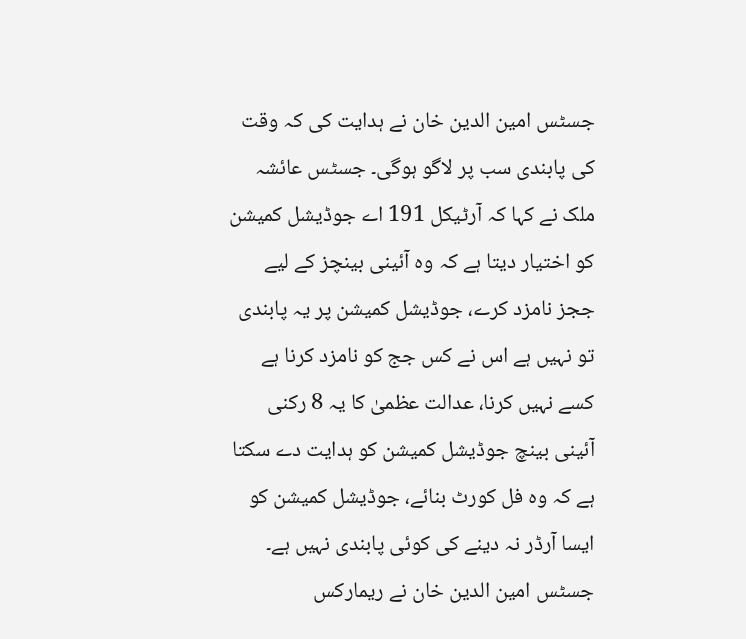جسٹس امین الدین خان نے ہدایت کی کہ وقت کی پابندی سب پر لاگو ہوگی۔ جسٹس عائشہ ملک نے کہا کہ آرٹیکل 191 اے جوڈیشل کمیشن کو اختیار دیتا ہے کہ وہ آئینی بینچز کے لیے ججز نامزد کرے، جوڈیشل کمیشن پر یہ پابندی تو نہیں ہے اس نے کس جج کو نامزد کرنا ہے کسے نہیں کرنا، عدالت عظمیٰ کا یہ 8 رکنی آئینی بینچ جوڈیشل کمیشن کو ہدایت دے سکتا ہے کہ وہ فل کورٹ بنائے، جوڈیشل کمیشن کو ایسا آرڈر نہ دینے کی کوئی پابندی نہیں ہے۔ جسٹس امین الدین خان نے ریمارکس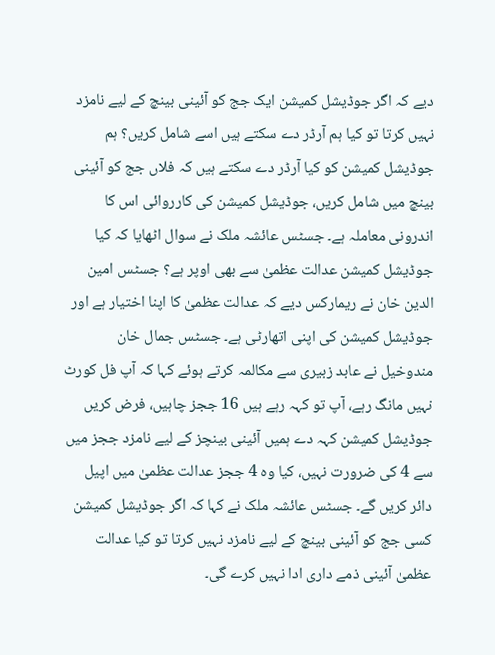دیے کہ اگر جوڈیشل کمیشن ایک جج کو آئینی بینچ کے لیے نامزد نہیں کرتا تو کیا ہم آرڈر دے سکتے ہیں اسے شامل کریں؟ ہم جوڈیشل کمیشن کو کیا آرڈر دے سکتے ہیں کہ فلاں جج کو آئینی بینچ میں شامل کریں، جوڈیشل کمیشن کی کارروائی اس کا اندرونی معاملہ ہے۔ جسٹس عائشہ ملک نے سوال اٹھایا کہ کیا جوڈیشل کمیشن عدالت عظمیٰ سے بھی اوپر ہے؟ جسٹس امین الدین خان نے ریمارکس دیے کہ عدالت عظمیٰ کا اپنا اختیار ہے اور جوڈیشل کمیشن کی اپنی اتھارٹی ہے۔ جسٹس جمال خان مندوخیل نے عابد زبیری سے مکالمہ کرتے ہوئے کہا کہ آپ فل کورٹ نہیں مانگ رہے، آپ تو کہہ رہے ہیں 16 ججز چاہیں، فرض کریں جوڈیشل کمیشن کہہ دے ہمیں آئینی بینچز کے لیے نامزد ججز میں سے 4 کی ضرورت نہیں، کیا وہ 4 ججز عدالت عظمیٰ میں اپیل دائر کریں گے۔ جسٹس عائشہ ملک نے کہا کہ اگر جوڈیشل کمیشن کسی جج کو آئینی بینچ کے لیے نامزد نہیں کرتا تو کیا عدالت عظمیٰ آئینی ذمے داری ادا نہیں کرے گی۔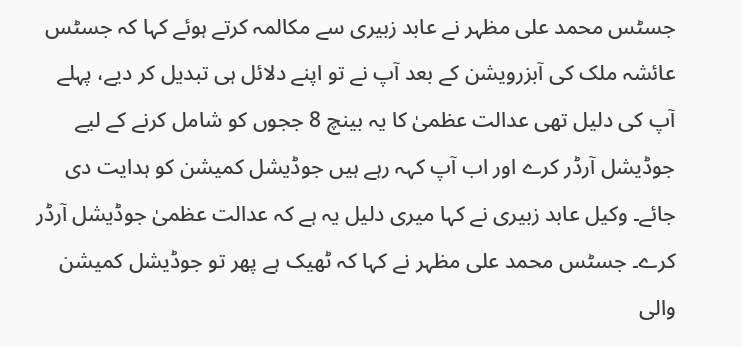جسٹس محمد علی مظہر نے عابد زبیری سے مکالمہ کرتے ہوئے کہا کہ جسٹس عائشہ ملک کی آبزرویشن کے بعد آپ نے تو اپنے دلائل ہی تبدیل کر دیے، پہلے آپ کی دلیل تھی عدالت عظمیٰ کا یہ بینچ 8 ججوں کو شامل کرنے کے لیے جوڈیشل آرڈر کرے اور اب آپ کہہ رہے ہیں جوڈیشل کمیشن کو ہدایت دی جائے۔ وکیل عابد زبیری نے کہا میری دلیل یہ ہے کہ عدالت عظمیٰ جوڈیشل آرڈر کرے۔ جسٹس محمد علی مظہر نے کہا کہ ٹھیک ہے پھر تو جوڈیشل کمیشن والی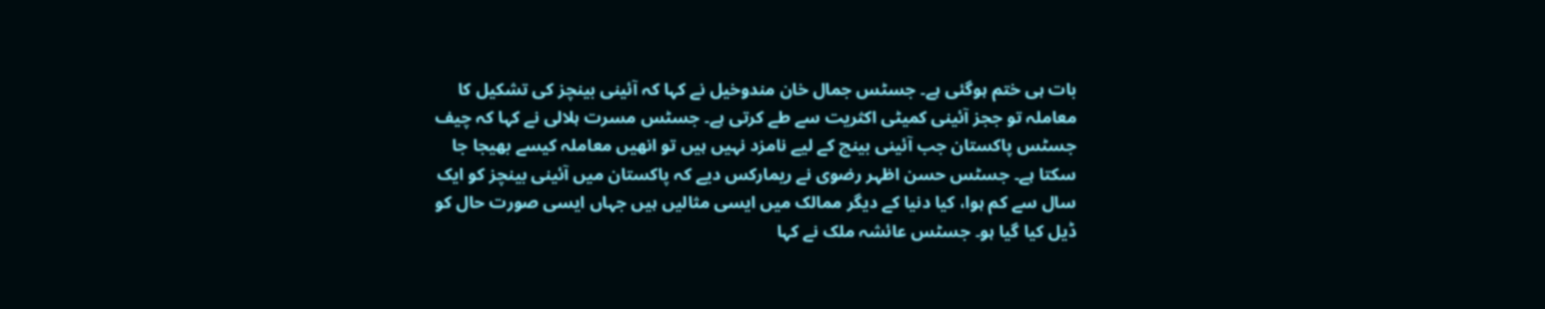بات ہی ختم ہوگئی ہے۔ جسٹس جمال خان مندوخیل نے کہا کہ آئینی بینچز کی تشکیل کا معاملہ تو ججز آئینی کمیٹی اکثریت سے طے کرتی ہے۔ جسٹس مسرت ہلالی نے کہا کہ چیف جسٹس پاکستان جب آئینی بینچ کے لیے نامزد نہیں ہیں تو انھیں معاملہ کیسے بھیجا جا سکتا ہے۔ جسٹس حسن اظہر رضوی نے ریمارکس دیے کہ پاکستان میں آئینی بینچز کو ایک سال سے کم ہوا، کیا دنیا کے دیگر ممالک میں ایسی مثالیں ہیں جہاں ایسی صورت حال کو ڈیل کیا گیا ہو۔ جسٹس عائشہ ملک نے کہا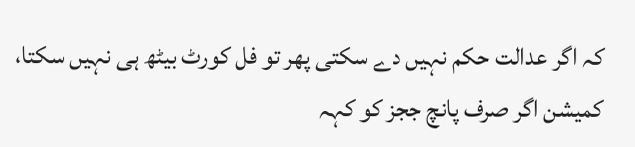کہ اگر عدالت حکم نہیں دے سکتی پھر تو فل کورٹ بیٹھ ہی نہیں سکتا، کمیشن اگر صرف پانچ ججز کو کہہ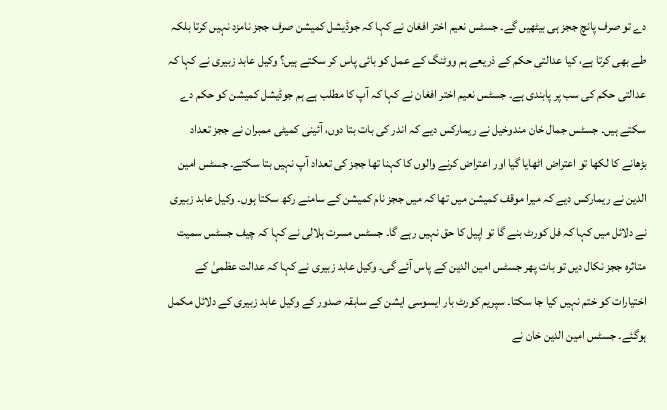دے تو صرف پانچ ججز ہی بیٹھیں گے۔ جسٹس نعیم اختر افغان نے کہا کہ جوڈیشل کمیشن صرف ججز نامزد نہیں کرتا بلکہ طے بھی کرتا ہے، کیا عدالتی حکم کے ذریعے ہم ووٹنگ کے عمل کو بائی پاس کر سکتے ہیں؟ وکیل عابد زبیری نے کہا کہ عدالتی حکم کی سب پر پابندی ہے۔ جسٹس نعیم اختر افغان نے کہا کہ آپ کا مطلب ہے ہم جوڈیشل کمیشن کو حکم دے سکتے ہیں۔ جسٹس جمال خان مندوخیل نے ریمارکس دیے کہ اندر کی بات بتا دوں، آئینی کمیٹی ممبران نے ججز تعداد بڑھانے کا لکھا تو اعتراض اٹھایا گیا اور اعتراض کرنے والوں کا کہنا تھا ججز کی تعداد آپ نہیں بتا سکتے۔ جسٹس امین الدین نے ریمارکس دیے کہ میرا موقف کمیشن میں تھا کہ میں ججز نام کمیشن کے سامنے رکھ سکتا ہوں۔ وکیل عابد زبیری نے دلائل میں کہا کہ فل کورٹ بنے گا تو اپیل کا حق نہیں رہے گا۔ جسٹس مسرت ہلالی نے کہا کہ چیف جسٹس سمیت متاثرہ ججز نکال دیں تو بات پھر جسٹس امین الدین کے پاس آئے گی۔ وکیل عابد زبیری نے کہا کہ عدالت عظمیٰ کے اختیارات کو ختم نہیں کیا جا سکتا۔ سپریم کورٹ بار ایسوسی ایشن کے سابقہ صدور کے وکیل عابد زبیری کے دلائل مکمل ہوگئے۔ جسٹس امین الدین خان نے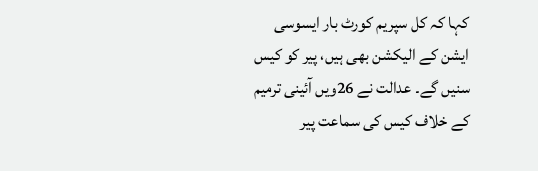کہا کہ کل سپریم کورٹ بار ایسوسی ایشن کے الیکشن بھی ہیں، پیر کو کیس سنیں گے۔ عدالت نے 26ویں آئینی ترمیم کے خلاف کیس کی سماعت پیر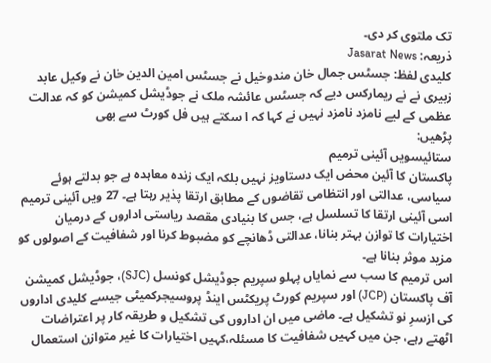تک ملتوی کر دی۔
ذریعہ: Jasarat News
کلیدی لفظ: جسٹس جمال خان مندوخیل نے جسٹس امین الدین خان نے وکیل عابد زبیری نے نے ریمارکس دیے کہ جسٹس عائشہ ملک نے جوڈیشل کمیشن کو کہ عدالت عظمی کے لیے نامزد نامزد نہیں نے کہا کہ ا سکتے ہیں فل کورٹ سے بھی
پڑھیں:
ستائیسویں آئینی ترمیم
پاکستان کا آئین محض ایک دستاویز نہیں بلکہ ایک زندہ معاہدہ ہے جو بدلتے ہوئے سیاسی، عدالتی اور انتظامی تقاضوں کے مطابق ارتقا پذیر رہتا ہے۔ 27 ویں آئینی ترمیم اسی آئینی ارتقا کا تسلسل ہے، جس کا بنیادی مقصد ریاستی اداروں کے درمیان اختیارات کا توازن بہتر بنانا، عدالتی ڈھانچے کو مضبوط کرنا اور شفافیت کے اصولوں کو مزید موثر بنانا ہے۔
اس ترمیم کا سب سے نمایاں پہلو سپریم جوڈیشل کونسل (SJC)، جوڈیشل کمیشن آف پاکستان (JCP) اور سپریم کورٹ پریکٹس اینڈ پروسیجرکمیٹی جیسے کلیدی اداروں کی ازسرِ نو تشکیل ہے۔ ماضی میں ان اداروں کی تشکیل و طریقہ کار پر اعتراضات اٹھتے رہے، جن میں کہیں شفافیت کا مسئلہ،کہیں اختیارات کا غیر متوازن استعمال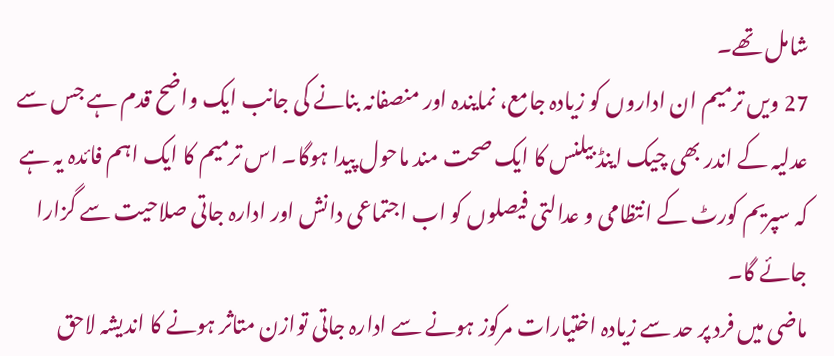شامل تھے۔
27 ویں ترمیم ان اداروں کو زیادہ جامع، نمایندہ اور منصفانہ بنانے کی جانب ایک واضح قدم ہے جس سے عدلیہ کے اندر بھی چیک اینڈ بیلنس کا ایک صحت مند ماحول پیدا ہوگا۔ اس ترمیم کا ایک اہم فائدہ یہ ہے کہ سپریم کورٹ کے انتظامی و عدالتی فیصلوں کو اب اجتماعی دانش اور ادارہ جاتی صلاحیت سے گزارا جائے گا۔
ماضی میں فرد پر حد سے زیادہ اختیارات مرکوز ہونے سے ادارہ جاتی توازن متاثر ہونے کا اندیشہ لاحق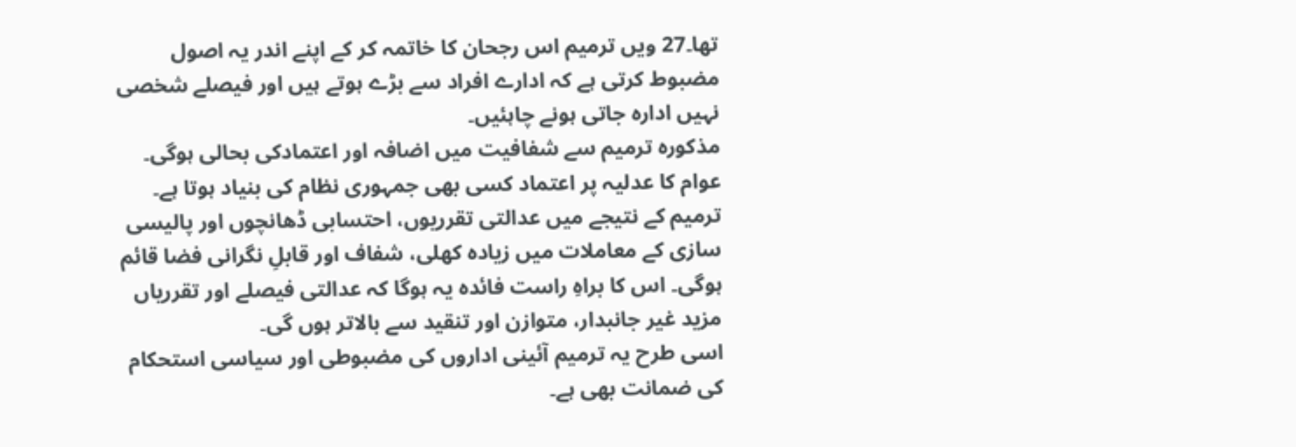تھا۔27 ویں ترمیم اس رجحان کا خاتمہ کر کے اپنے اندر یہ اصول مضبوط کرتی ہے کہ ادارے افراد سے بڑے ہوتے ہیں اور فیصلے شخصی نہیں ادارہ جاتی ہونے چاہئیں۔
مذکورہ ترمیم سے شفافیت میں اضافہ اور اعتمادکی بحالی ہوگی۔ عوام کا عدلیہ پر اعتماد کسی بھی جمہوری نظام کی بنیاد ہوتا ہے۔
ترمیم کے نتیجے میں عدالتی تقرریوں، احتسابی ڈھانچوں اور پالیسی سازی کے معاملات میں زیادہ کھلی، شفاف اور قابلِ نگرانی فضا قائم ہوگی۔ اس کا براہِ راست فائدہ یہ ہوگا کہ عدالتی فیصلے اور تقرریاں مزید غیر جانبدار، متوازن اور تنقید سے بالاتر ہوں گی۔
اسی طرح یہ ترمیم آئینی اداروں کی مضبوطی اور سیاسی استحکام کی ضمانت بھی ہے۔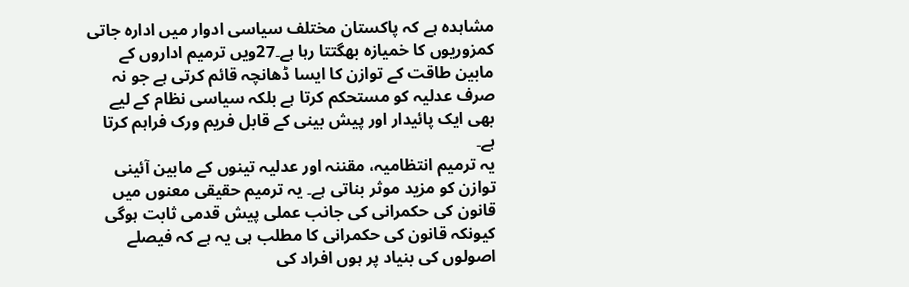مشاہدہ ہے کہ پاکستان مختلف سیاسی ادوار میں ادارہ جاتی کمزوریوں کا خمیازہ بھگتتا رہا ہے۔27ویں ترمیم اداروں کے مابین طاقت کے توازن کا ایسا ڈھانچہ قائم کرتی ہے جو نہ صرف عدلیہ کو مستحکم کرتا ہے بلکہ سیاسی نظام کے لیے بھی ایک پائیدار اور پیش بینی کے قابل فریم ورک فراہم کرتا ہے۔
یہ ترمیم انتظامیہ، مقننہ اور عدلیہ تینوں کے مابین آئینی توازن کو مزید موثر بناتی ہے۔ یہ ترمیم حقیقی معنوں میں قانون کی حکمرانی کی جانب عملی پیش قدمی ثابت ہوگی کیونکہ قانون کی حکمرانی کا مطلب ہی یہ ہے کہ فیصلے اصولوں کی بنیاد پر ہوں افراد کی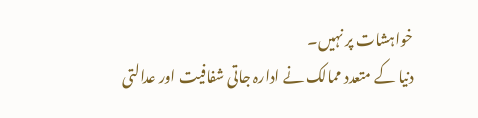خواہشات پر نہیں۔
دنیا کے متعدد ممالک نے ادارہ جاتی شفافیت اور عدالتی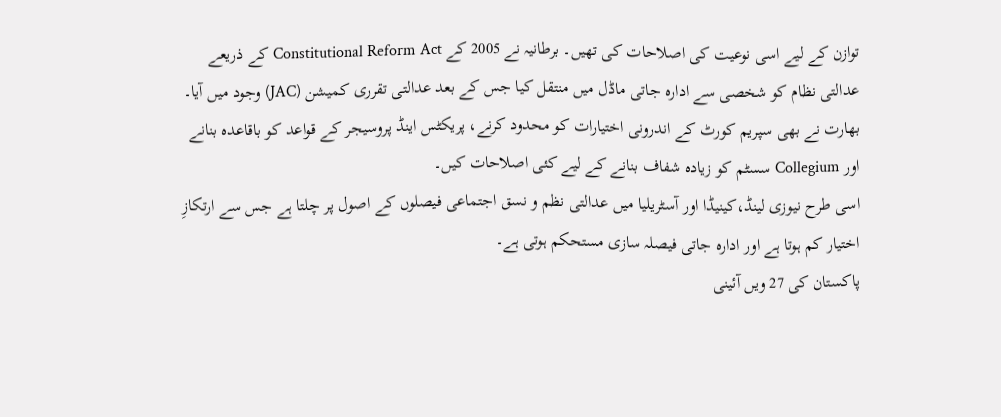توازن کے لیے اسی نوعیت کی اصلاحات کی تھیں۔ برطانیہ نے 2005 کے Constitutional Reform Act کے ذریعے عدالتی نظام کو شخصی سے ادارہ جاتی ماڈل میں منتقل کیا جس کے بعد عدالتی تقرری کمیشن (JAC) وجود میں آیا۔ بھارت نے بھی سپریم کورٹ کے اندرونی اختیارات کو محدود کرنے، پریکٹس اینڈ پروسیجر کے قواعد کو باقاعدہ بنانے اور Collegium سسٹم کو زیادہ شفاف بنانے کے لیے کئی اصلاحات کیں۔
اسی طرح نیوزی لینڈ،کینیڈا اور آسٹریلیا میں عدالتی نظم و نسق اجتماعی فیصلوں کے اصول پر چلتا ہے جس سے ارتکازِ اختیار کم ہوتا ہے اور ادارہ جاتی فیصلہ سازی مستحکم ہوتی ہے۔
پاکستان کی 27 ویں آئینی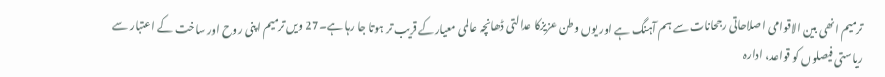ترمیم انھی بین الاقوامی اصلاحاتی رجحانات سے ہم آہنگ ہے اور یوں وطن عزیزکا عدالتی ڈھانچہ عالمی معیارکے قریب تر ہوتا جا رہا ہے۔27 ویں ترمیم اپنی روح اور ساخت کے اعتبار سے ریاستی فیصلوں کو قواعد، ادارہ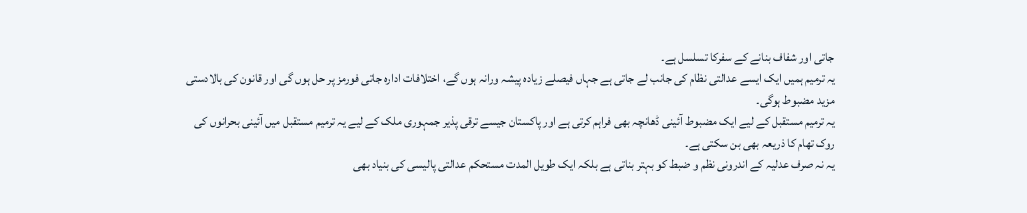جاتی اور شفاف بنانے کے سفرکا تسلسل ہے۔
یہ ترمیم ہمیں ایک ایسے عدالتی نظام کی جانب لے جاتی ہے جہاں فیصلے زیادہ پیشہ ورانہ ہوں گے، اختلافات ادارہ جاتی فورمز پر حل ہوں گی اور قانون کی بالادستی مزید مضبوط ہوگی۔
یہ ترمیم مستقبل کے لیے ایک مضبوط آئینی ڈھانچہ بھی فراہم کرتی ہے اور پاکستان جیسے ترقی پذیر جمہوری ملک کے لیے یہ ترمیم مستقبل میں آئینی بحرانوں کی روک تھام کا ذریعہ بھی بن سکتی ہے۔
یہ نہ صرف عدلیہ کے اندرونی نظم و ضبط کو بہتر بناتی ہے بلکہ ایک طویل المدت مستحکم عدالتی پالیسی کی بنیاد بھی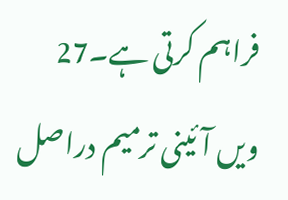فراہم کرتی ہے۔27 ویں آئینی ترمیم دراصل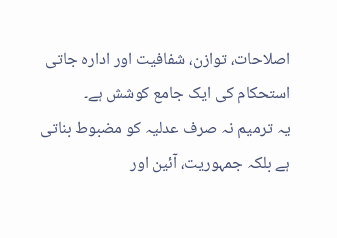اصلاحات، توازن، شفافیت اور ادارہ جاتی استحکام کی ایک جامع کوشش ہے۔
یہ ترمیم نہ صرف عدلیہ کو مضبوط بناتی ہے بلکہ جمہوریت، آئین اور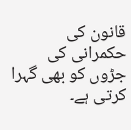قانون کی حکمرانی کی جڑوں کو بھی گہرا کرتی ہے۔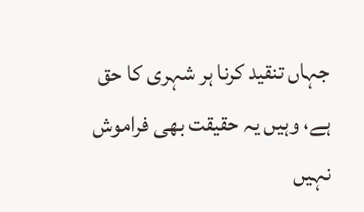جہاں تنقید کرنا ہر شہری کا حق ہے، وہیں یہ حقیقت بھی فراموش نہیں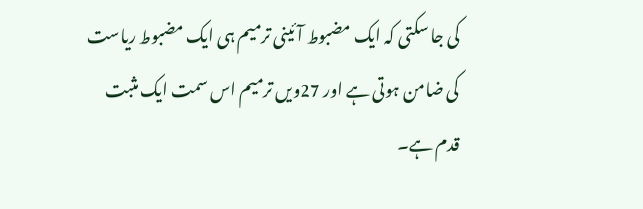کی جا سکتی کہ ایک مضبوط آئینی ترمیم ہی ایک مضبوط ریاست کی ضامن ہوتی ہے اور 27ویں ترمیم اس سمت ایک مثبت قدم ہے۔